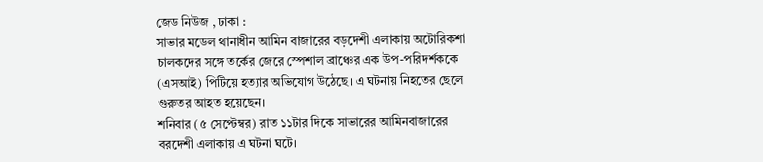জেড নিউজ , ঢাকা :
সাভার মডেল থানাধীন আমিন বাজারের বড়দেশী এলাকায় অটোরিকশা চালকদের সঙ্গে তর্কের জেরে স্পেশাল ব্রাঞ্চের এক উপ-পরিদর্শককে (এসআই) পিটিয়ে হত্যার অভিযোগ উঠেছে। এ ঘটনায় নিহতের ছেলে গুরুতর আহত হয়েছেন।
শনিবার (৫ সেপ্টেম্বর) রাত ১১টার দিকে সাভারের আমিনবাজারের বরদেশী এলাকায় এ ঘটনা ঘটে।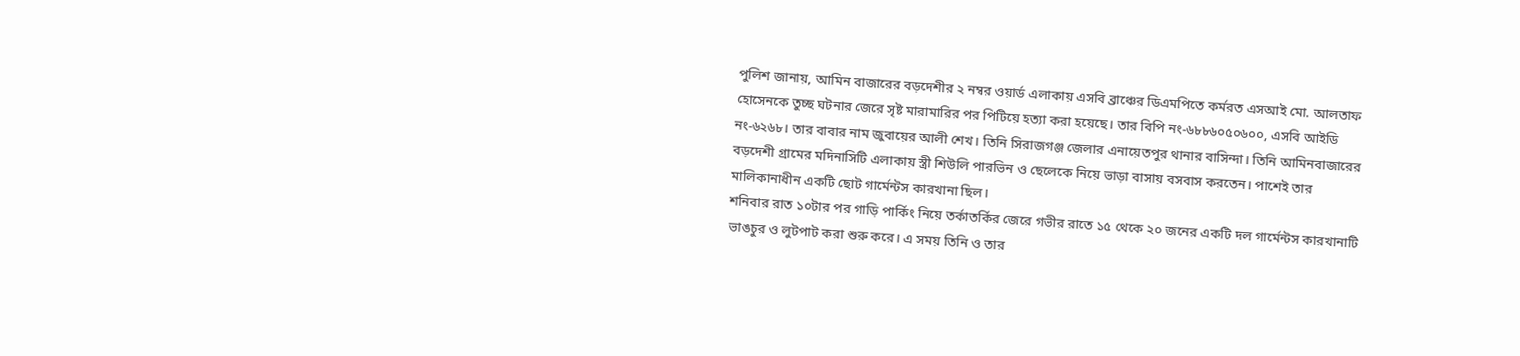পুলিশ জানায়, আমিন বাজারের বড়দেশীর ২ নম্বর ওয়ার্ড এলাকায় এসবি ব্রাঞ্চের ডিএমপিতে কর্মরত এসআই মো. আলতাফ হোসেনকে তুচ্ছ ঘটনার জেরে সৃষ্ট মারামারির পর পিটিয়ে হত্যা করা হয়েছে। তার বিপি নং-৬৮৮৬০৫০৬০০, এসবি আইডি নং-৬২৬৮। তার বাবার নাম জুবায়ের আলী শেখ। তিনি সিরাজগঞ্জ জেলার এনায়েতপুর থানার বাসিন্দা। তিনি আমিনবাজারের বড়দেশী গ্রামের মদিনাসিটি এলাকায় স্ত্রী শিউলি পারভিন ও ছেলেকে নিয়ে ভাড়া বাসায় বসবাস করতেন। পাশেই তার মালিকানাধীন একটি ছোট গার্মেন্টস কারখানা ছিল।
শনিবার রাত ১০টার পর গাড়ি পার্কিং নিয়ে তর্কাতর্কির জেরে গভীর রাতে ১৫ থেকে ২০ জনের একটি দল গার্মেন্টস কারখানাটি ভাঙচুর ও লুটপাট করা শুরু করে। এ সময় তিনি ও তার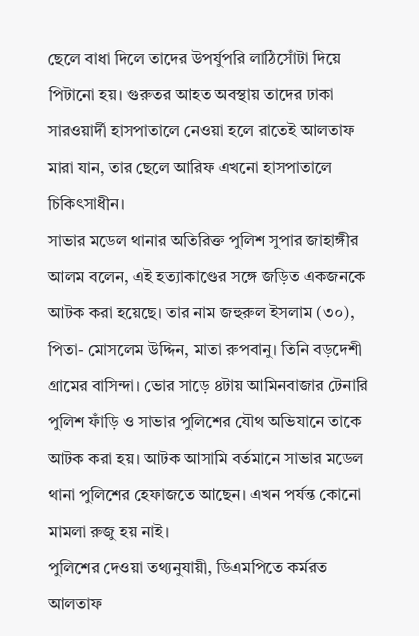ছেলে বাধা দিলে তাদের উপর্যুপরি লাঠিসোঁটা দিয়ে পিটানো হয়। গুরুতর আহত অবস্থায় তাদের ঢাকা সারওয়ার্দী হাসপাতালে নেওয়া হলে রাতেই আলতাফ মারা যান, তার ছেলে আরিফ এখনো হাসপাতালে চিকিৎসাধীন।
সাভার মডেল থানার অতিরিক্ত পুলিশ সুপার জাহাঙ্গীর আলম বলেন, এই হত্যাকাণ্ডের সঙ্গে জড়িত একজনকে আটক করা হয়েছে। তার নাম জহুরুল ইসলাম (৩০), পিতা- মোসলেম উদ্দিন, মাতা রুপবানু। তিনি বড়দেশী গ্রামের বাসিন্দা। ভোর সাড়ে ৪টায় আমিনবাজার টেনারি পুলিশ ফাঁড়ি ও সাভার পুলিশের যৌথ অভিযানে তাকে আটক করা হয়। আটক আসামি বর্তমানে সাভার মডেল থানা পুলিশের হেফাজতে আছেন। এখন পর্যন্ত কোনো মামলা রুজু হয় নাই।
পুলিশের দেওয়া তথ্যনুযায়ী, ডিএমপিতে কর্মরত আলতাফ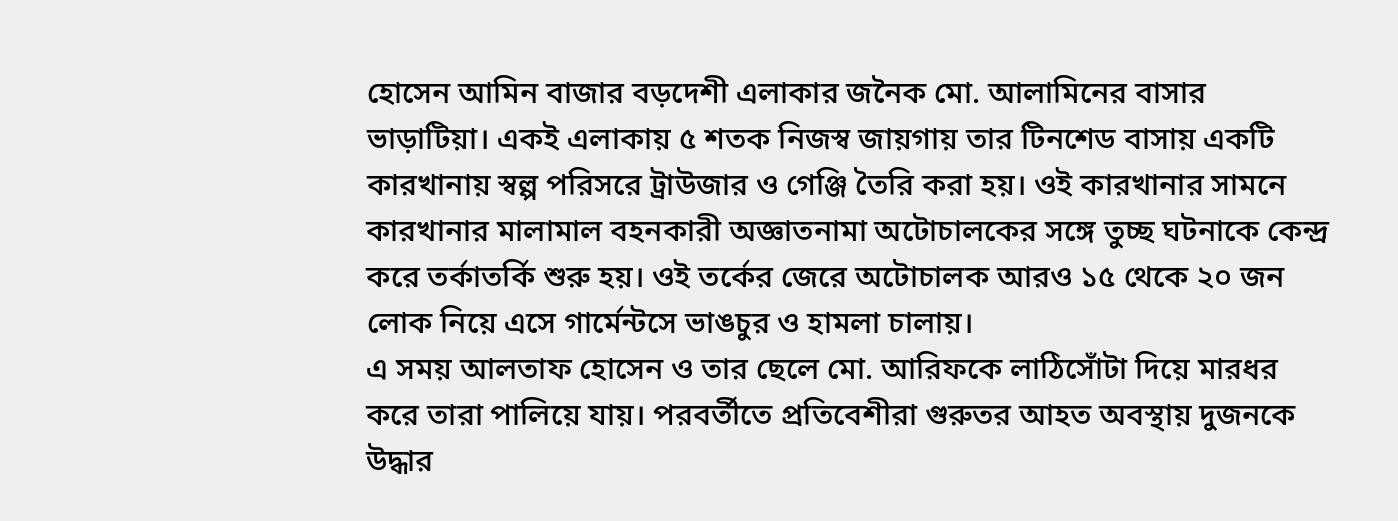হোসেন আমিন বাজার বড়দেশী এলাকার জনৈক মো. আলামিনের বাসার ভাড়াটিয়া। একই এলাকায় ৫ শতক নিজস্ব জায়গায় তার টিনশেড বাসায় একটি কারখানায় স্বল্প পরিসরে ট্রাউজার ও গেঞ্জি তৈরি করা হয়। ওই কারখানার সামনে কারখানার মালামাল বহনকারী অজ্ঞাতনামা অটোচালকের সঙ্গে তুচ্ছ ঘটনাকে কেন্দ্র করে তর্কাতর্কি শুরু হয়। ওই তর্কের জেরে অটোচালক আরও ১৫ থেকে ২০ জন লোক নিয়ে এসে গার্মেন্টসে ভাঙচুর ও হামলা চালায়।
এ সময় আলতাফ হোসেন ও তার ছেলে মো. আরিফকে লাঠিসোঁটা দিয়ে মারধর করে তারা পালিয়ে যায়। পরবর্তীতে প্রতিবেশীরা গুরুতর আহত অবস্থায় দুজনকে উদ্ধার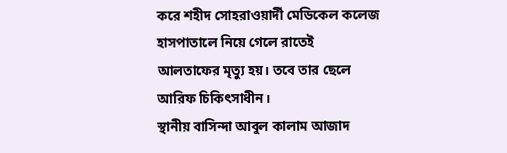করে শহীদ সোহরাওয়ার্দী মেডিকেল কলেজ হাসপাতালে নিয়ে গেলে রাতেই আলতাফের মৃত্যু হয়। তবে তার ছেলে আরিফ চিকিৎসাধীন।
স্থানীয় বাসিন্দা আবুল কালাম আজাদ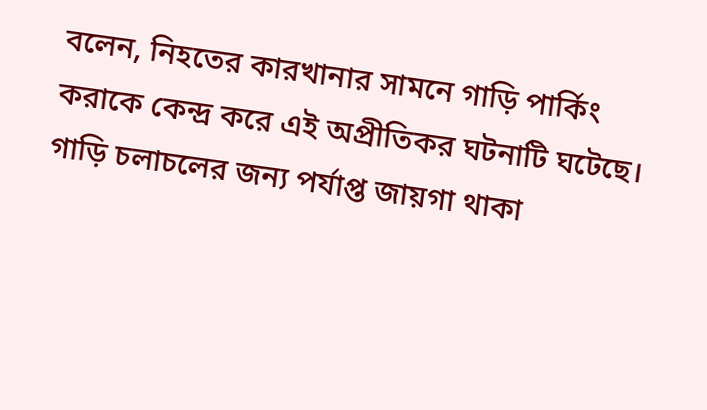বলেন, নিহতের কারখানার সামনে গাড়ি পার্কিং করাকে কেন্দ্র করে এই অপ্রীতিকর ঘটনাটি ঘটেছে। গাড়ি চলাচলের জন্য পর্যাপ্ত জায়গা থাকা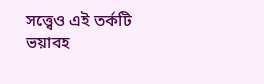সত্ত্বেও এই তর্কটি ভয়াবহ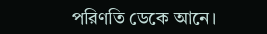পরিণতি ডেকে আনে।